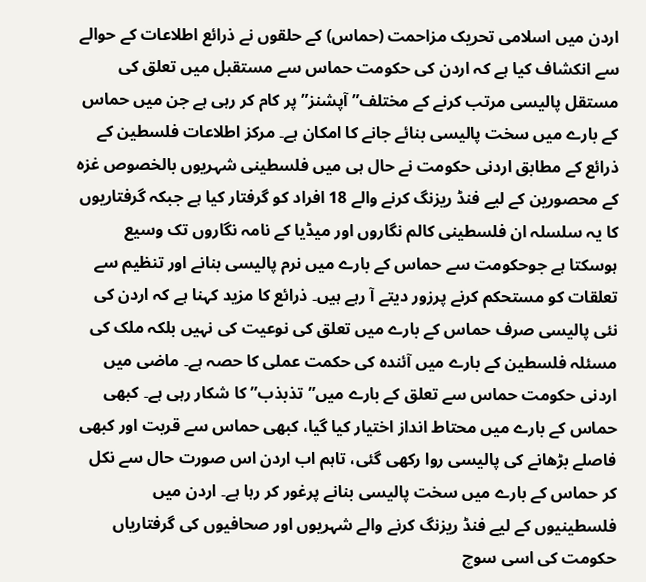اردن میں اسلامی تحریک مزاحمت (حماس) کے حلقوں نے ذرائع اطلاعات کے حوالے سے انکشاف کیا ہے کہ اردن کی حکومت حماس سے مستقبل میں تعلق کی مستقل پالیسی مرتب کرنے کے مختلف” آپشنز” پر کام کر رہی ہے جن میں حماس کے بارے میں سخت پالیسی بنائے جانے کا امکان ہے۔ مرکز اطلاعات فلسطین کے ذرائع کے مطابق اردنی حکومت نے حال ہی میں فلسطینی شہریوں بالخصوص غزہ کے محصورین کے لیے فنڈ ریزنگ کرنے والے 18 افراد کو گرفتار کیا ہے جبکہ گرفتاریوں کا یہ سلسلہ ان فلسطینی کالم نگاروں اور میڈیا کے نامہ نگاروں تک وسیع ہوسکتا ہے جوحکومت سے حماس کے بارے میں نرم پالیسی بنانے اور تنظیم سے تعلقات کو مستحکم کرنے پرزور دیتے آ رہے ہیں۔ ذرائع کا مزید کہنا ہے کہ اردن کی نئی پالیسی صرف حماس کے بارے میں تعلق کی نوعیت کی نہیں بلکہ ملک کی مسئلہ فلسطین کے بارے میں آئندہ کی حکمت عملی کا حصہ ہے۔ ماضی میں اردنی حکومت حماس سے تعلق کے بارے میں”تذبذب” کا شکار رہی ہے۔ کبھی حماس کے بارے میں محتاط انداز اختیار کیا گیا، کبھی حماس سے قربت اور کبھی فاصلے بڑھانے کی پالیسی روا رکھی گئی، تاہم اب اردن اس صورت حال سے نکل کر حماس کے بارے میں سخت پالیسی بنانے پرغور کر رہا ہے۔ اردن میں فلسطینیوں کے لیے فنڈ ریزنگ کرنے والے شہریوں اور صحافیوں کی گرفتاریاں حکومت کی اسی سوچ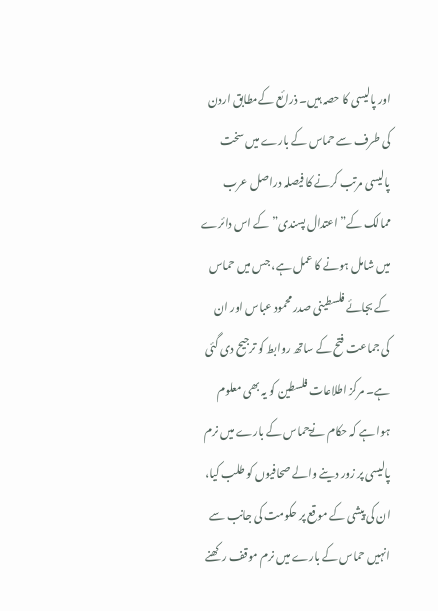اور پالیسی کا حصہ ہیں۔ ذرائع کےمطابق اردن کی طرف سے حماس کے بارے میں سخت پالیسی مرتب کرنے کا فیصلہ دراصل عرب ممالک کے”اعتدال پسندی” کے اس دائرے میں شامل ہونے کا عمل ہے، جس میں حماس کے بجائے فلسطینی صدر محمود عباس اور ان کی جماعت فتح کے ساتھ روابط کو ترجیح دی گئی ہے۔ مرکز اطلاعات فلسطین کو یہ بھی معلوم ہوا ہے کہ حکام نےٓحماس کے بارے میں نرم پالیسی پر زور دینے والے صحافیوں کو طلب کیا، ان کی پیشی کے موقع پر حکومت کی جانب سے انہیں حماس کے بارے میں نرم موقف رکھنے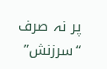پر نہ صرف “سرزنش”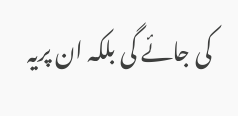کی جائے گی بلکہ ان پریہ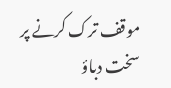موقف ترک کرنے پر سخت دباؤ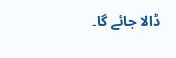ڈالا جائے گا۔